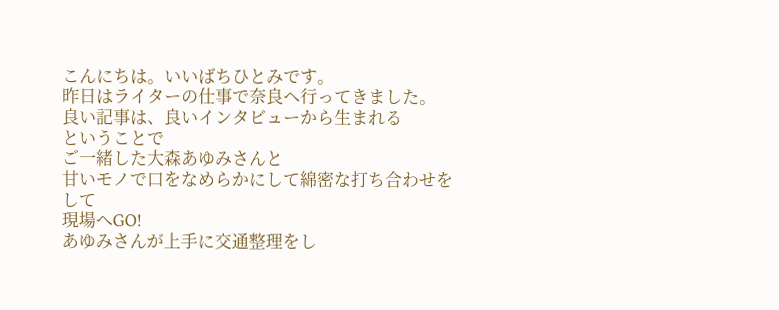こんにちは。いいばちひとみです。
昨日はライターの仕事で奈良へ行ってきました。
良い記事は、良いインタビューから生まれる
ということで
ご一緒した大森あゆみさんと
甘いモノで口をなめらかにして綿密な打ち合わせをして
現場へGO!
あゆみさんが上手に交通整理をし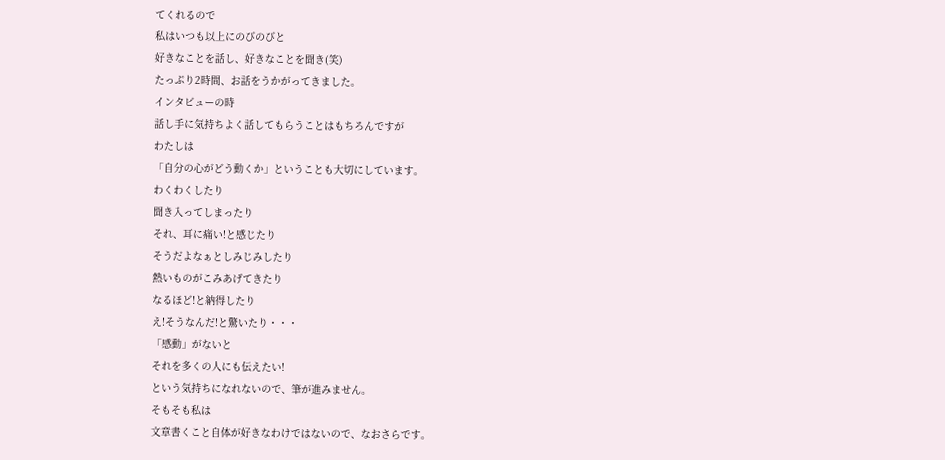てくれるので
私はいつも以上にのびのびと
好きなことを話し、好きなことを聞き(笑)
たっぷり2時間、お話をうかがってきました。
インタビューの時
話し手に気持ちよく話してもらうことはもちろんですが
わたしは
「自分の心がどう動くか」ということも大切にしています。
わくわくしたり
聞き入ってしまったり
それ、耳に痛い!と感じたり
そうだよなぁとしみじみしたり
熱いものがこみあげてきたり
なるほど!と納得したり
え!そうなんだ!と驚いたり・・・
「感動」がないと
それを多くの人にも伝えたい!
という気持ちになれないので、筆が進みません。
そもそも私は
文章書くこと自体が好きなわけではないので、なおさらです。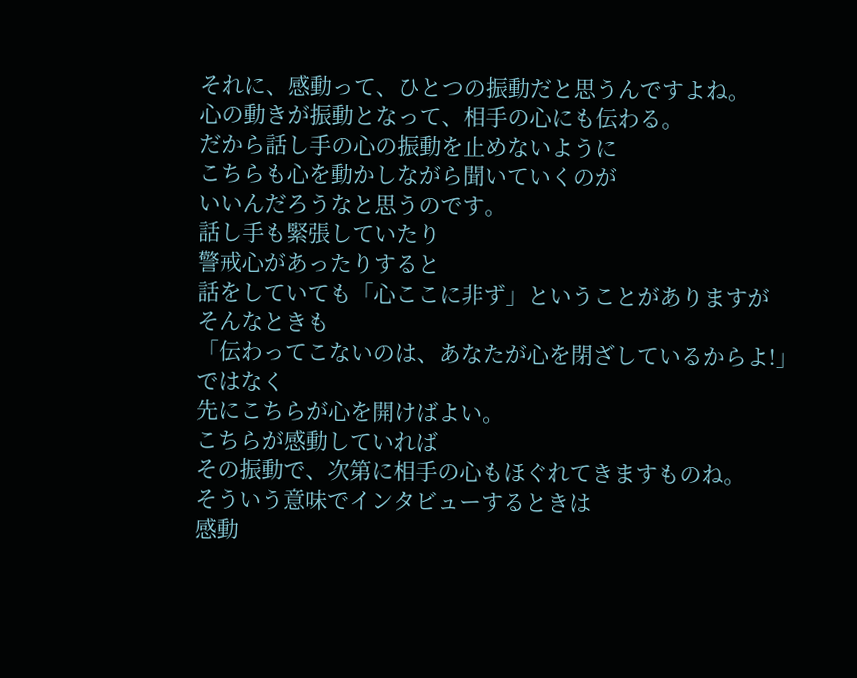それに、感動って、ひとつの振動だと思うんですよね。
心の動きが振動となって、相手の心にも伝わる。
だから話し手の心の振動を止めないように
こちらも心を動かしながら聞いていくのが
いいんだろうなと思うのです。
話し手も緊張していたり
警戒心があったりすると
話をしていても「心ここに非ず」ということがありますが
そんなときも
「伝わってこないのは、あなたが心を閉ざしているからよ!」
ではなく
先にこちらが心を開けばよい。
こちらが感動していれば
その振動で、次第に相手の心もほぐれてきますものね。
そういう意味でインタビューするときは
感動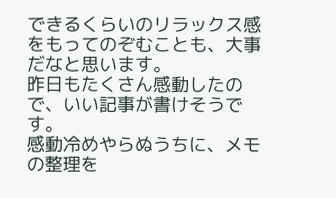できるくらいのリラックス感をもってのぞむことも、大事だなと思います。
昨日もたくさん感動したので、いい記事が書けそうです。
感動冷めやらぬうちに、メモの整理を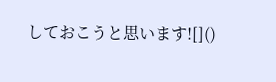しておこうと思います![]()